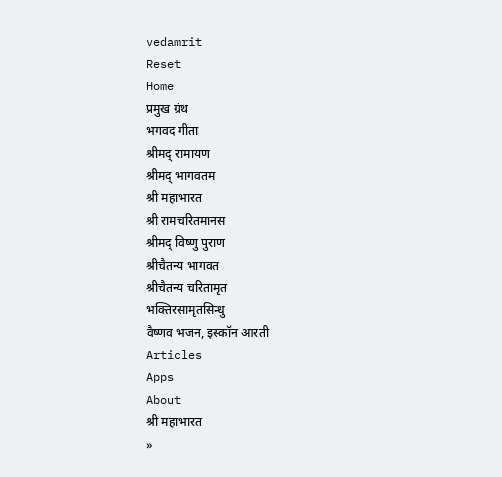vedamrit
Reset
Home
प्रमुख ग्रंथ
भगवद गीता
श्रीमद् रामायण
श्रीमद् भागवतम
श्री महाभारत
श्री रामचरितमानस
श्रीमद् विष्णु पुराण
श्रीचैतन्य भागवत
श्रीचैतन्य चरितामृत
भक्तिरसामृतसिन्धु
वैष्णव भजन, इस्कॉन आरती
Articles
Apps
About
श्री महाभारत
»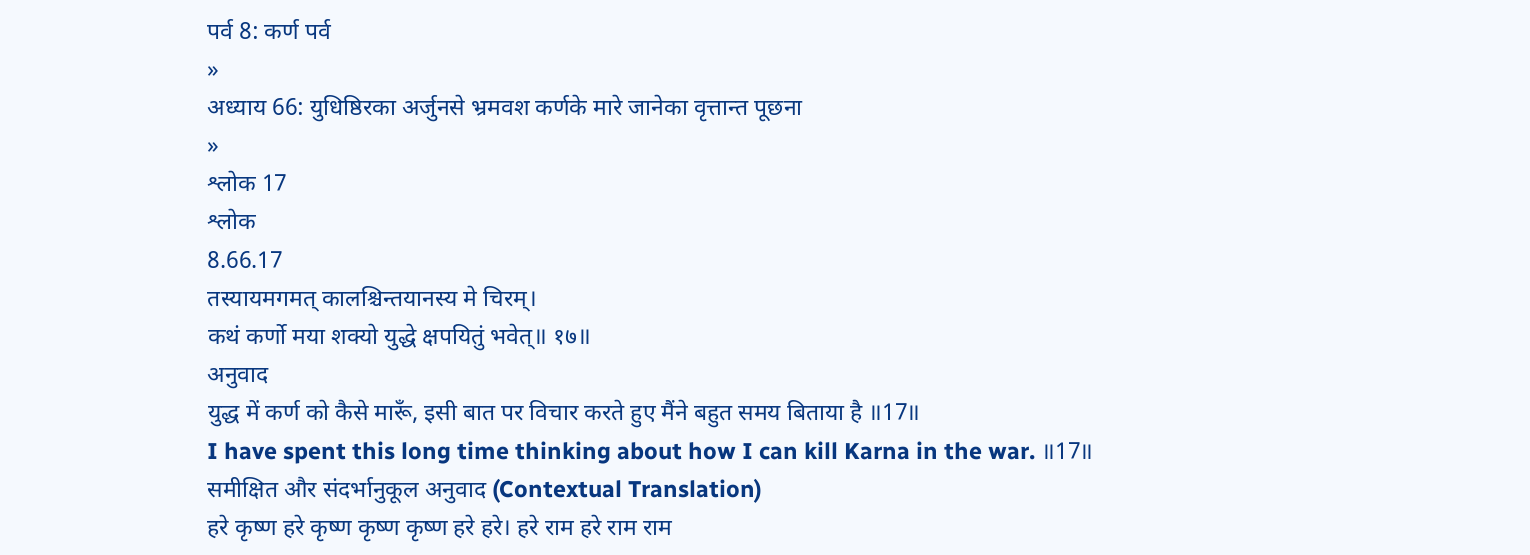पर्व 8: कर्ण पर्व
»
अध्याय 66: युधिष्ठिरका अर्जुनसे भ्रमवश कर्णके मारे जानेका वृत्तान्त पूछना
»
श्लोक 17
श्लोक
8.66.17
तस्यायमगमत् कालश्चिन्तयानस्य मे चिरम्।
कथं कर्णो मया शक्यो युद्धे क्षपयितुं भवेत्॥ १७॥
अनुवाद
युद्ध में कर्ण को कैसे मारूँ, इसी बात पर विचार करते हुए मैंने बहुत समय बिताया है ॥17॥
I have spent this long time thinking about how I can kill Karna in the war. ॥17॥
समीक्षित और संदर्भानुकूल अनुवाद (Contextual Translation)
हरे कृष्ण हरे कृष्ण कृष्ण कृष्ण हरे हरे। हरे राम हरे राम राम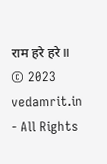राम हरे हरे॥
© 2023 vedamrit.in - All Rights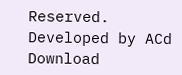Reserved. Developed by ACd
Download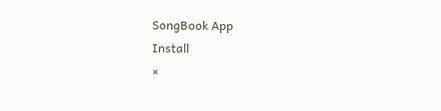SongBook App
Install
×